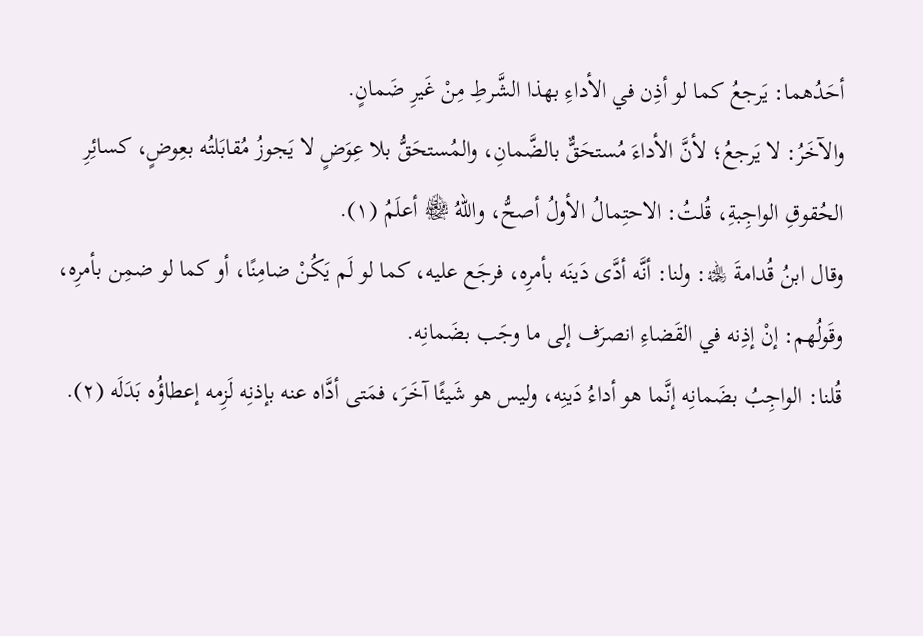أحَدُهما: يَرجعُ كما لو أذِن في الأداءِ بهذا الشَّرطِ مِنْ غَيرِ ضَمانٍ.
والآخَرُ: لا يَرجعُ؛ لأنَّ الأداءَ مُستحَقٌّ بالضَّمانِ، والمُستحَقُّ بلا عِوَضٍ لا يَجوزُ مُقابَلتُه بعِوضٍ، كسائِرِ الحُقوقِ الواجِبةِ، قُلتُ: الاحتِمالُ الأولُ أصحُّ، واللهُ ﷾ أعلَمُ (١).
وقال ابنُ قُدامةَ ﵀: ولنا: أنَّه أدَّى دَينَه بأمرِه، فرجَع عليه، كما لو لَم يَكُنْ ضامِنًا، أو كما لو ضمِن بأمرِه، وقَولُهم: إنْ إذِنه في القَضاءِ انصرَف إلى ما وجَب بضَمانِه.
قُلنا: الواجِبُ بضَمانِه إنَّما هو أداءُ دَينِه، وليس هو شَيئًا آخَرَ، فمَتى أدَّاه عنه بإذنِه لَزِمه إعطاؤُه بَدَلَه (٢).